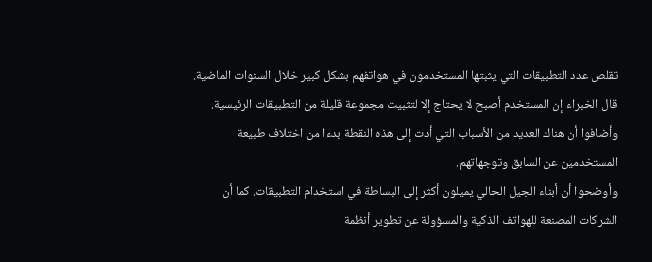تقلص عدد التطبيقات التي يثبتها المستخدمون في هواتفهم بشكل كبير خلال السنوات الماضية. قال الخبراء إن المستخدم أصبح لا يحتاج إلا لتثبيت مجموعة قليلة من التطبيقات الرئيسية. وأضافوا أن هناك العديد من الأسباب التي أدت إلى هذه النقطة بدءا من اختلاف طبيعة المستخدمين عن السابق وتوجهاتهم.
وأوضحوا أن أبناء الجيل الحالي يميلون أكثر إلى البساطة في استخدام التطبيقات. كما أن الشركات المصنعة للهواتف الذكية والمسؤولة عن تطوير أنظمة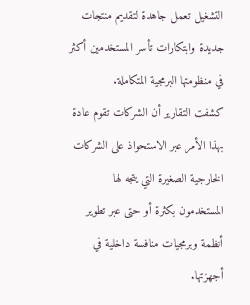التشغيل تعمل جاهدة لتقديم منتجات جديدة وابتكارات تأسر المستخدمين أكثر في منظومتها البرمجية المتكاملة.
كشفت التقارير أن الشركات تقوم عادة بهذا الأمر عبر الاستحواذ على الشركات الخارجية الصغيرة التي يتجه لها المستخدمون بكثرة أو حتى عبر تطوير أنظمة وبرمجيات منافسة داخلية في أجهزتها.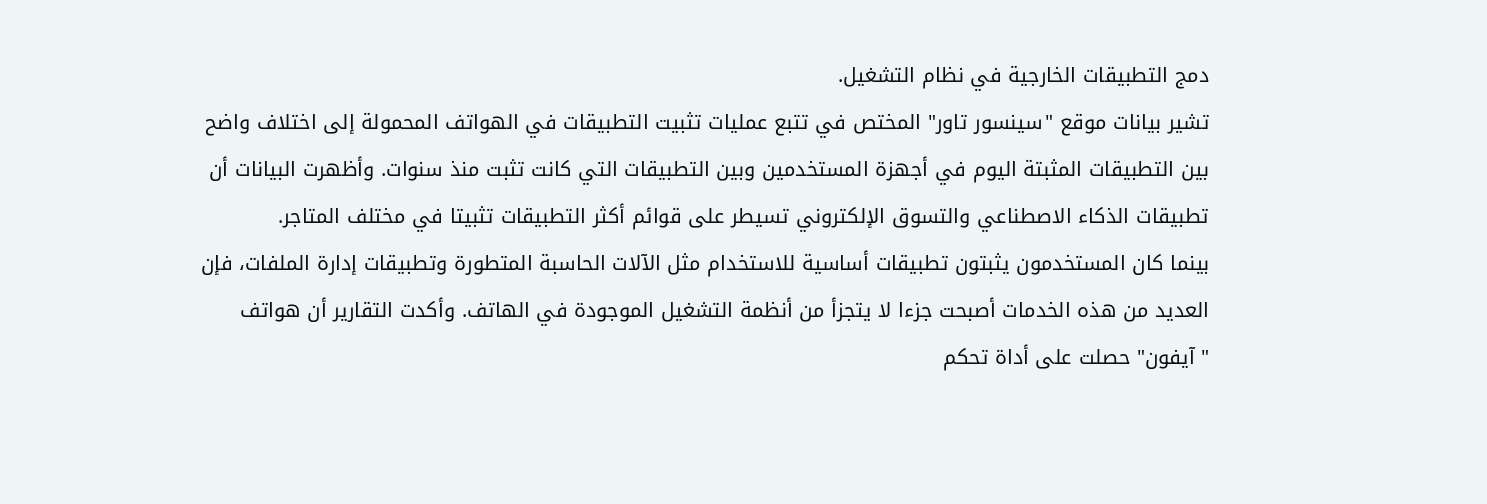دمج التطبيقات الخارجية في نظام التشغيل.
تشير بيانات موقع "سينسور تاور" المختص في تتبع عمليات تثبيت التطبيقات في الهواتف المحمولة إلى اختلاف واضح بين التطبيقات المثبتة اليوم في أجهزة المستخدمين وبين التطبيقات التي كانت تثبت منذ سنوات. وأظهرت البيانات أن تطبيقات الذكاء الاصطناعي والتسوق الإلكتروني تسيطر على قوائم أكثر التطبيقات تثبيتا في مختلف المتاجر.
بينما كان المستخدمون يثبتون تطبيقات أساسية للاستخدام مثل الآلات الحاسبة المتطورة وتطبيقات إدارة الملفات، فإن العديد من هذه الخدمات أصبحت جزءا لا يتجزأ من أنظمة التشغيل الموجودة في الهاتف. وأكدت التقارير أن هواتف "آيفون" حصلت على أداة تحكم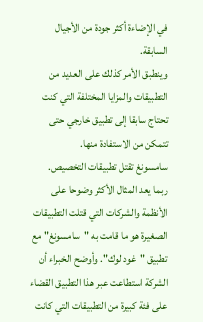في الإضاءة أكثر جودة من الأجيال السابقة.
وينطبق الأمر كذلك على العديد من التطبيقات والمزايا المختلفة التي كنت تحتاج سابقا إلى تطبيق خارجي حتى تتمكن من الاستفادة منها.
سامسونغ تقتل تطبيقات التخصيص.
ربما يعد المثال الأكثر وضوحا على الأنظمة والشركات التي قتلت التطبيقات الصغيرة هو ما قامت به "سامسونغ" مع تطبيق "غود لوك". وأوضح الخبراء أن الشركة استطاعت عبر هذا التطبيق القضاء على فئة كبيرة من التطبيقات التي كانت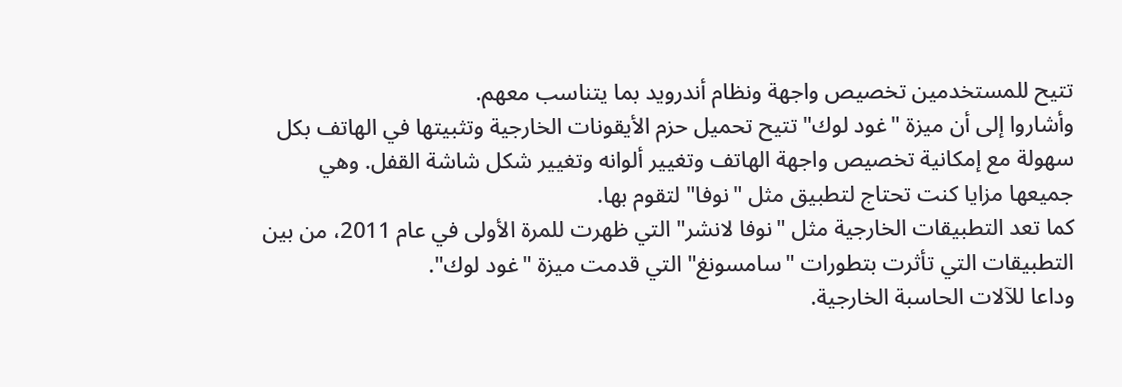تتيح للمستخدمين تخصيص واجهة ونظام أندرويد بما يتناسب معهم.
وأشاروا إلى أن ميزة "غود لوك" تتيح تحميل حزم الأيقونات الخارجية وتثبيتها في الهاتف بكل سهولة مع إمكانية تخصيص واجهة الهاتف وتغيير ألوانه وتغيير شكل شاشة القفل. وهي جميعها مزايا كنت تحتاج لتطبيق مثل "نوفا" لتقوم بها.
كما تعد التطبيقات الخارجية مثل "نوفا لانشر" التي ظهرت للمرة الأولى في عام 2011، من بين التطبيقات التي تأثرت بتطورات "سامسونغ" التي قدمت ميزة "غود لوك".
وداعا للآلات الحاسبة الخارجية.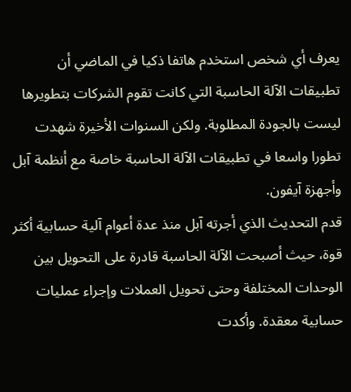يعرف أي شخص استخدم هاتفا ذكيا في الماضي أن تطبيقات الآلة الحاسبة التي كانت تقوم الشركات بتطويرها ليست بالجودة المطلوبة. ولكن السنوات الأخيرة شهدت تطورا واسعا في تطبيقات الآلة الحاسبة خاصة مع أنظمة آبل وأجهزة آيفون.
قدم التحديث الذي أجرته آبل منذ عدة أعوام آلية حسابية أكثر قوة، حيث أصبحت الآلة الحاسبة قادرة على التحويل بين الوحدات المختلفة وحتى تحويل العملات وإجراء عمليات حسابية معقدة. وأكدت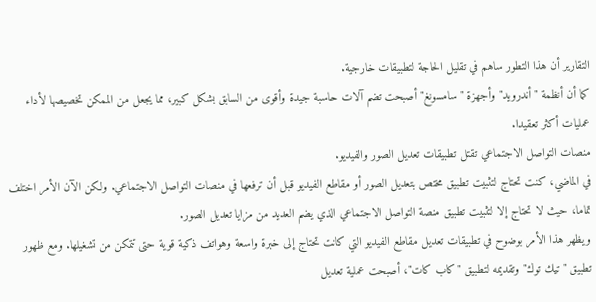التقارير أن هذا التطور ساهم في تقليل الحاجة لتطبيقات خارجية.
كما أن أنظمة "أندرويد" وأجهزة "سامسونغ" أصبحت تضم آلات حاسبة جيدة وأقوى من السابق بشكل كبير، مما يجعل من الممكن تخصيصها لأداء عمليات أكثر تعقيدا.
منصات التواصل الاجتماعي تقتل تطبيقات تعديل الصور والفيديو.
في الماضي، كنت تحتاج لتثبيت تطبيق مختص بتعديل الصور أو مقاطع الفيديو قبل أن ترفعها في منصات التواصل الاجتماعي. ولكن الآن الأمر اختلف تماما، حيث لا تحتاج إلا لتثبيت تطبيق منصة التواصل الاجتماعي الذي يضم العديد من مزايا تعديل الصور.
ويظهر هذا الأمر بوضوح في تطبيقات تعديل مقاطع الفيديو التي كانت تحتاج إلى خبرة واسعة وهواتف ذكية قوية حتى تتمكن من تشغيلها. ومع ظهور تطبيق "تيك توك" وتقديمه لتطبيق "كاب كات"، أصبحت عملية تعديل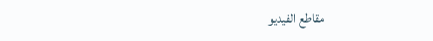مقاطع الفيديو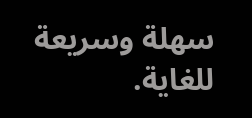سهلة وسريعة للغاية.